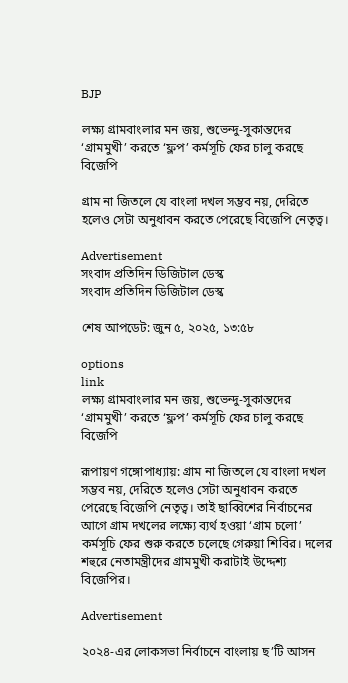BJP

লক্ষ্য গ্রামবাংলার মন জয়, শুভেন্দু-সুকান্তদের ‘গ্রামমুখী’ করতে ‘ফ্লপ’ কর্মসূচি ফের চালু করছে বিজেপি

গ্রাম না জিতলে যে বাংলা দখল সম্ভব নয়, দেরিতে হলেও সেটা অনুধাবন করতে পেরেছে বিজেপি নেতৃত্ব।

Advertisement
সংবাদ প্রতিদিন ডিজিটাল ডেস্ক
সংবাদ প্রতিদিন ডিজিটাল ডেস্ক

শেষ আপডেট: জুন ৫, ২০২৫, ১৩:৫৮

options
link
লক্ষ্য গ্রামবাংলার মন জয়, শুভেন্দু-সুকান্তদের ‘গ্রামমুখী’ করতে ‘ফ্লপ’ কর্মসূচি ফের চালু করছে বিজেপি

রূপায়ণ গঙ্গোপাধ্যায়: গ্রাম না জিতলে যে বাংলা দখল সম্ভব নয়, দেরিতে হলেও সেটা অনুধাবন করতে পেরেছে বিজেপি নেতৃত্ব। তাই ছাব্বিশের নির্বাচনের আগে গ্রাম দখলের লক্ষ্যে ব্যর্থ হওয়া ‘গ্রাম চলো’ কর্মসূচি ফের শুরু করতে চলেছে গেরুয়া শিবির। দলের শহুরে নেতামন্ত্রীদের গ্রামমুখী করাটাই উদ্দেশ্য বিজেপির।

Advertisement

২০২৪-এর লোকসভা নির্বাচনে বাংলায় ছ’টি আসন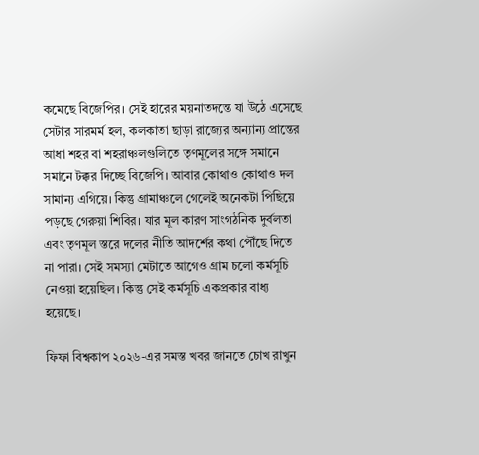কমেছে বিজেপির। সেই হারের ময়নাতদন্তে যা উঠে এসেছে সেটার সারমর্ম হল, কলকাতা ছাড়া রাজ্যের অন্যান্য প্রান্তের আধা শহর বা শহরাঞ্চলগুলিতে তৃণমূলের সঙ্গে সমানে সমানে টক্কর দিচ্ছে বিজেপি। আবার কোথাও কোথাও দল সামান্য এগিয়ে। কিন্তু গ্রামাঞ্চলে গেলেই অনেকটা পিছিয়ে পড়ছে গেরুয়া শিবির। যার মূল কারণ সাংগঠনিক দুর্বলতা এবং তৃণমূল স্তরে দলের নীতি আদর্শের কথা পৌঁছে দিতে না পারা। সেই সমস্যা মেটাতে আগেও গ্রাম চলো কর্মসূচি নেওয়া হয়েছিল। কিন্তু সেই কর্মসূচি একপ্রকার বাধ্য হয়েছে।

ফিফা বিশ্বকাপ ২০২৬-এর সমস্ত খবর জানতে চোখ রাখুন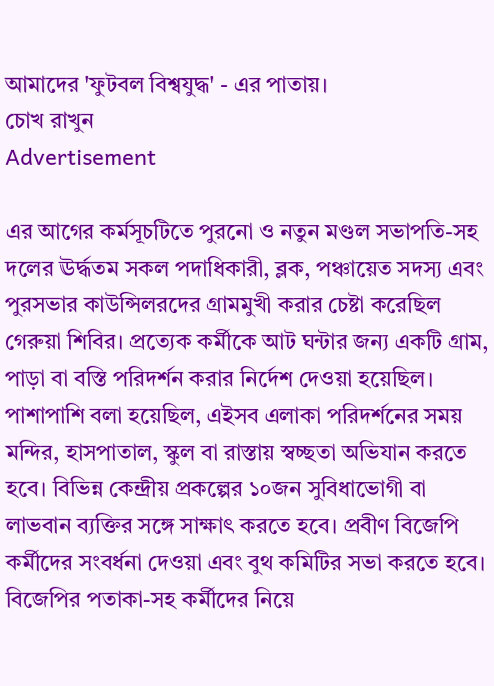আমাদের 'ফুটবল বিশ্বযুদ্ধ' - এর পাতায়।
চোখ রাখুন
Advertisement

এর আগের কর্মসূচটিতে পুরনো ও নতুন মণ্ডল সভাপতি-সহ দলের ঊর্দ্ধতম সকল পদাধিকারী, ব্লক, পঞ্চায়েত সদস‌্য এবং পুরসভার কাউন্সিলরদের গ্রামমুখী করার চেষ্টা করেছিল গেরুয়া শিবির। প্রত্যেক কর্মীকে আট ঘন্টার জন‌্য একটি গ্রাম, পাড়া বা বস্তি পরিদর্শন করার নির্দেশ দেওয়া হয়েছিল। পাশাপাশি বলা হয়েছিল, এইসব এলাকা পরিদর্শনের সময় মন্দির, হাসপাতাল, স্কুল বা রাস্তায় স্বচ্ছতা অভিযান করতে হবে। বিভিন্ন কেন্দ্রীয় প্রকল্পের ১০জন সুবিধাভোগী বা লাভবান ব‌্যক্তির সঙ্গে সাক্ষাৎ করতে হবে। প্রবীণ বিজেপি কর্মীদের সংবর্ধনা দেওয়া এবং বুথ কমিটির সভা করতে হবে। বিজেপির পতাকা-সহ কর্মীদের নিয়ে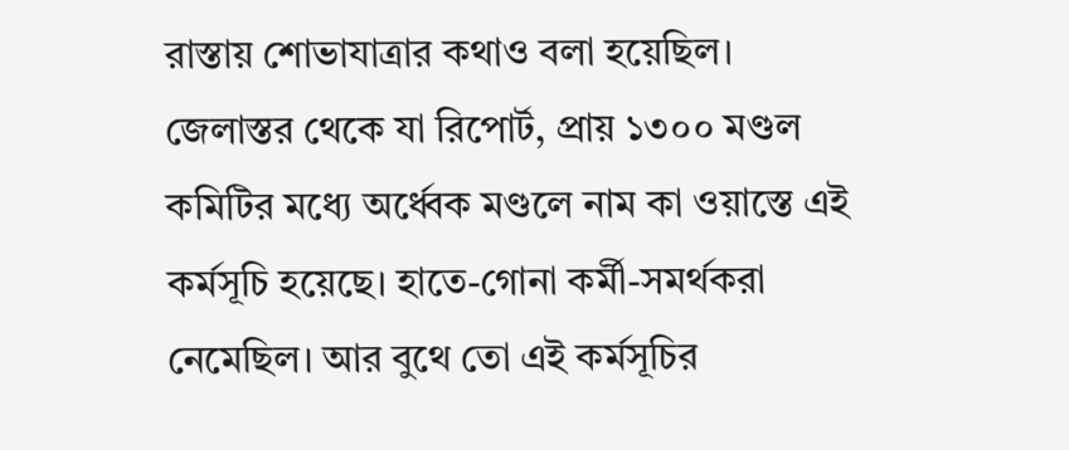রাস্তায় শোভাযাত্রার কথাও বলা হয়েছিল। জেলাস্তর থেকে যা রিপোর্ট, প্রায় ১৩০০ মণ্ডল কমিটির মধ্যে অর্ধ্বেক মণ্ডলে নাম কা ওয়াস্তে এই কর্মসূচি হয়েছে। হাতে-গোনা কর্মী-সমর্থকরা নেমেছিল। আর বুথে তো এই কর্মসূচির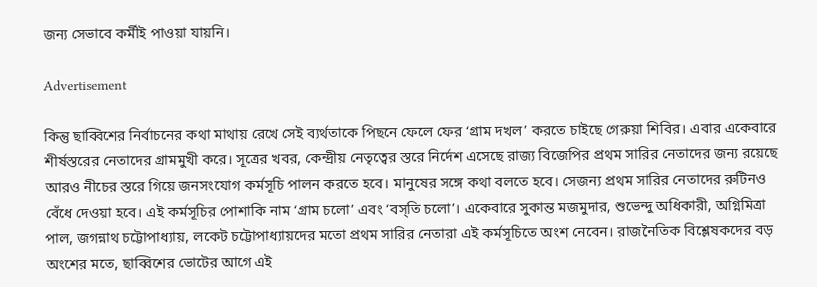জন‌্য সেভাবে কর্মীই পাওয়া যায়নি।

Advertisement

কিন্তু ছাব্বিশের নির্বাচনের কথা মাথায় রেখে সেই ব্যর্থতাকে পিছনে ফেলে ফের ‘গ্রাম দখল’ করতে চাইছে গেরুয়া শিবির। এবার একেবারে শীর্ষস্তরের নেতাদের গ্রামমুখী করে। সূত্রের খবর, কেন্দ্রীয় নেতৃত্বের স্তরে নির্দেশ এসেছে রাজ্য বিজেপির প্রথম সারির নেতাদের জন্য রয়েছে আরও নীচের স্তরে গিয়ে জনসংযোগ কর্মসূচি পালন করতে হবে। মানুষের সঙ্গে কথা বলতে হবে। সেজন্য প্রথম সারির নেতাদের রুটিনও বেঁধে দেওয়া হবে। এই কর্মসূচির পোশাকি নাম ‘গ্রাম চলো’ এবং ‘বস্‌তি চলো’। একেবারে সুকান্ত মজমুদার, শুভেন্দু অধিকারী, অগ্নিমিত্রা পাল, জগন্নাথ চট্টোপাধ্যায়, লকেট চট্টোপাধ্যায়দের মতো প্রথম সারির নেতারা এই কর্মসূচিতে অংশ নেবেন। রাজনৈতিক বিশ্লেষকদের বড় অংশের মতে, ছাব্বিশের ভোটের আগে এই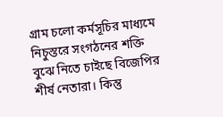গ্রাম চলো কর্মসূচির মাধ্যমে নিচুস্তরে সংগঠনের শক্তি বুঝে নিতে চাইছে বিজেপির শীর্ষ নেতারা। কিন্তু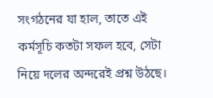সংগঠনের যা হাল, তাতে এই কর্মসূচি কতটা সফল হবে, সেটা নিয়ে দলের অন্দরেই প্রশ্ন উঠছে।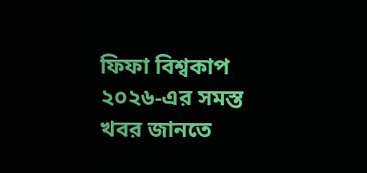ফিফা বিশ্বকাপ ২০২৬-এর সমস্ত খবর জানতে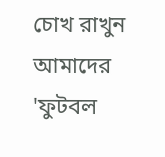চোখ রাখুন আমাদের 'ফুটবল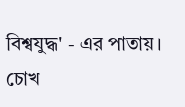বিশ্বযুদ্ধ' - এর পাতায়।
চোখ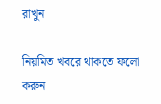রাখুন

নিয়মিত খবরে থাকতে ফলো করুন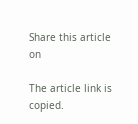Share this article on

The article link is copied.